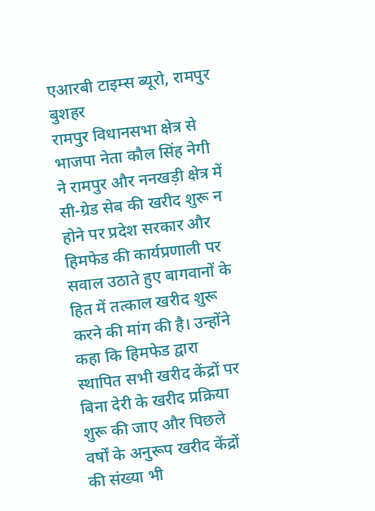एआरबी टाइम्स ब्यूरो, रामपुर बुशहर
रामपुर विधानसभा क्षेत्र से भाजपा नेता कौल सिंह नेगी ने रामपुर और ननखड़ी क्षेत्र में सी-ग्रेड सेब की खरीद शुरू न होने पर प्रदेश सरकार और हिमफेड की कार्यप्रणाली पर सवाल उठाते हुए बागवानों के हित में तत्काल खरीद शुरू करने की मांग की है। उन्होंने कहा कि हिमफेड द्वारा स्थापित सभी खरीद केंद्रों पर बिना देरी के खरीद प्रक्रिया शुरू की जाए और पिछले वर्षों के अनुरूप खरीद केंद्रों की संख्या भी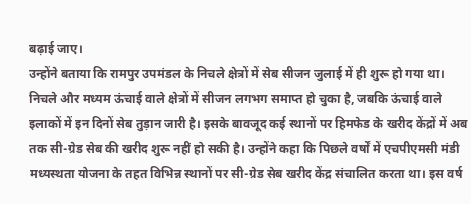बढ़ाई जाए।
उन्होंने बताया कि रामपुर उपमंडल के निचले क्षेत्रों में सेब सीजन जुलाई में ही शुरू हो गया था। निचले और मध्यम ऊंचाई वाले क्षेत्रों में सीजन लगभग समाप्त हो चुका है, जबकि ऊंचाई वाले इलाकों में इन दिनों सेब तुड़ान जारी है। इसके बावजूद कई स्थानों पर हिमफेड के खरीद केंद्रों में अब तक सी-ग्रेड सेब की खरीद शुरू नहीं हो सकी है। उन्होंने कहा कि पिछले वर्षों में एचपीएमसी मंडी मध्यस्थता योजना के तहत विभिन्न स्थानों पर सी-ग्रेड सेब खरीद केंद्र संचालित करता था। इस वर्ष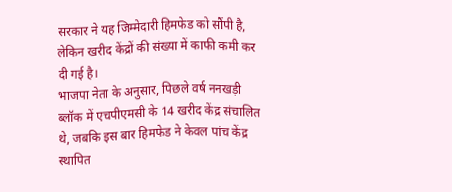सरकार ने यह जिम्मेदारी हिमफेड को सौंपी है, लेकिन खरीद केंद्रों की संख्या में काफी कमी कर दी गई है।
भाजपा नेता के अनुसार, पिछले वर्ष ननखड़ी ब्लॉक में एचपीएमसी के 14 खरीद केंद्र संचालित थे, जबकि इस बार हिमफेड ने केवल पांच केंद्र स्थापित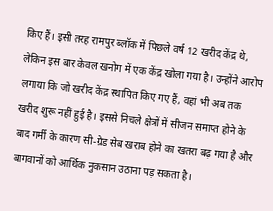किए हैं। इसी तरह रामपुर ब्लॉक में पिछले वर्ष 12 खरीद केंद्र थे, लेकिन इस बार केवल खनोग में एक केंद्र खोला गया है। उन्होंने आरोप लगाया कि जो खरीद केंद्र स्थापित किए गए हैं, वहां भी अब तक खरीद शुरू नहीं हुई है। इससे निचले क्षेत्रों में सीजन समाप्त होने के बाद गर्मी के कारण सी-ग्रेड सेब खराब होने का खतरा बढ़ गया है और बागवानों को आर्थिक नुकसान उठाना पड़ सकता है।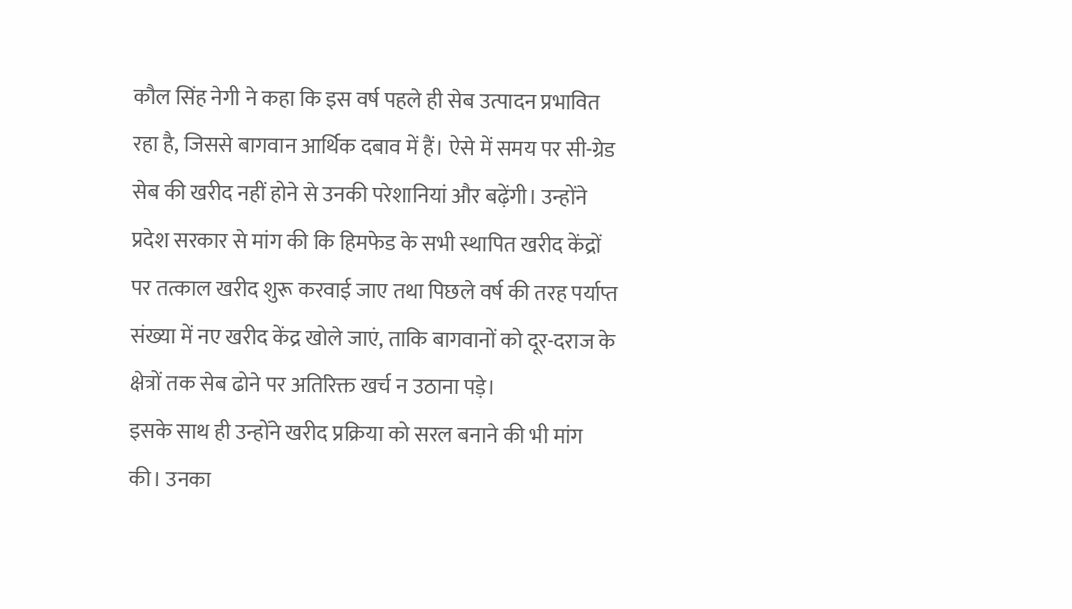कौल सिंह नेगी ने कहा कि इस वर्ष पहले ही सेब उत्पादन प्रभावित रहा है, जिससे बागवान आर्थिक दबाव में हैं। ऐसे में समय पर सी-ग्रेड सेब की खरीद नहीं होने से उनकी परेशानियां और बढ़ेंगी। उन्होंने प्रदेश सरकार से मांग की कि हिमफेड के सभी स्थापित खरीद केंद्रों पर तत्काल खरीद शुरू करवाई जाए तथा पिछले वर्ष की तरह पर्याप्त संख्या में नए खरीद केंद्र खोले जाएं, ताकि बागवानों को दूर-दराज के क्षेत्रों तक सेब ढोने पर अतिरिक्त खर्च न उठाना पड़े।
इसके साथ ही उन्होंने खरीद प्रक्रिया को सरल बनाने की भी मांग की। उनका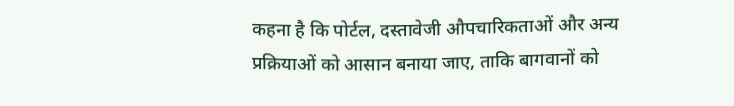कहना है कि पोर्टल, दस्तावेजी औपचारिकताओं और अन्य प्रक्रियाओं को आसान बनाया जाए, ताकि बागवानों को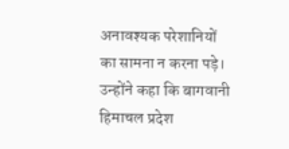अनावश्यक परेशानियों का सामना न करना पड़े। उन्होंने कहा कि बागवानी हिमाचल प्रदेश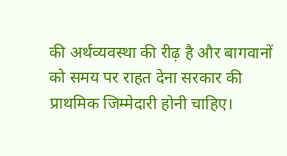की अर्थव्यवस्था की रीढ़ है और बागवानों को समय पर राहत देना सरकार की प्राथमिक जिम्मेदारी होनी चाहिए।